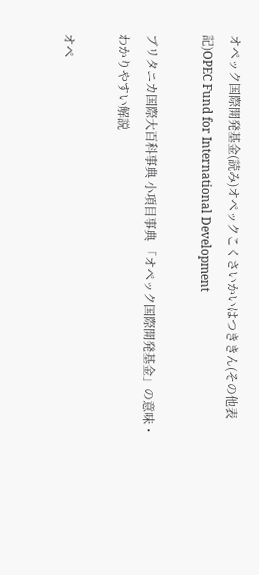オペック国際開発基金(読み)オペックこくさいかいはつききん(その他表記)OPEC Fund for International Development

ブリタニカ国際大百科事典 小項目事典 「オペック国際開発基金」の意味・わかりやすい解説

オペ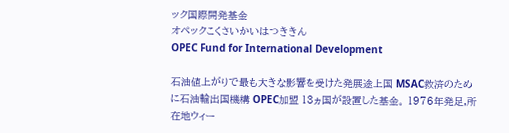ック国際開発基金
オペックこくさいかいはつききん
OPEC Fund for International Development

石油値上がりで最も大きな影響を受けた発展途上国 MSAC救済のために石油輸出国機構 OPEC加盟 13ヵ国が設置した基金。 1976年発足,所在地ウィー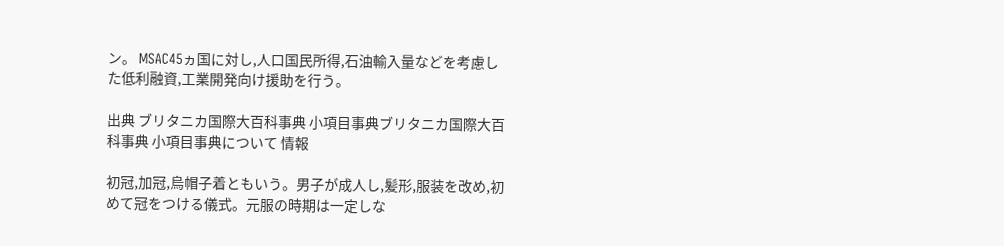ン。 MSAC45ヵ国に対し,人口国民所得,石油輸入量などを考慮した低利融資,工業開発向け援助を行う。

出典 ブリタニカ国際大百科事典 小項目事典ブリタニカ国際大百科事典 小項目事典について 情報

初冠,加冠,烏帽子着ともいう。男子が成人し,髪形,服装を改め,初めて冠をつける儀式。元服の時期は一定しな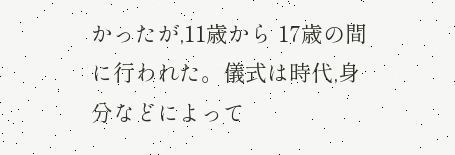かったが,11歳から 17歳の間に行われた。儀式は時代,身分などによって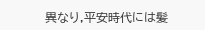異なり,平安時代には髪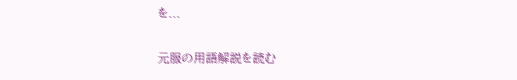を...

元服の用語解説を読む